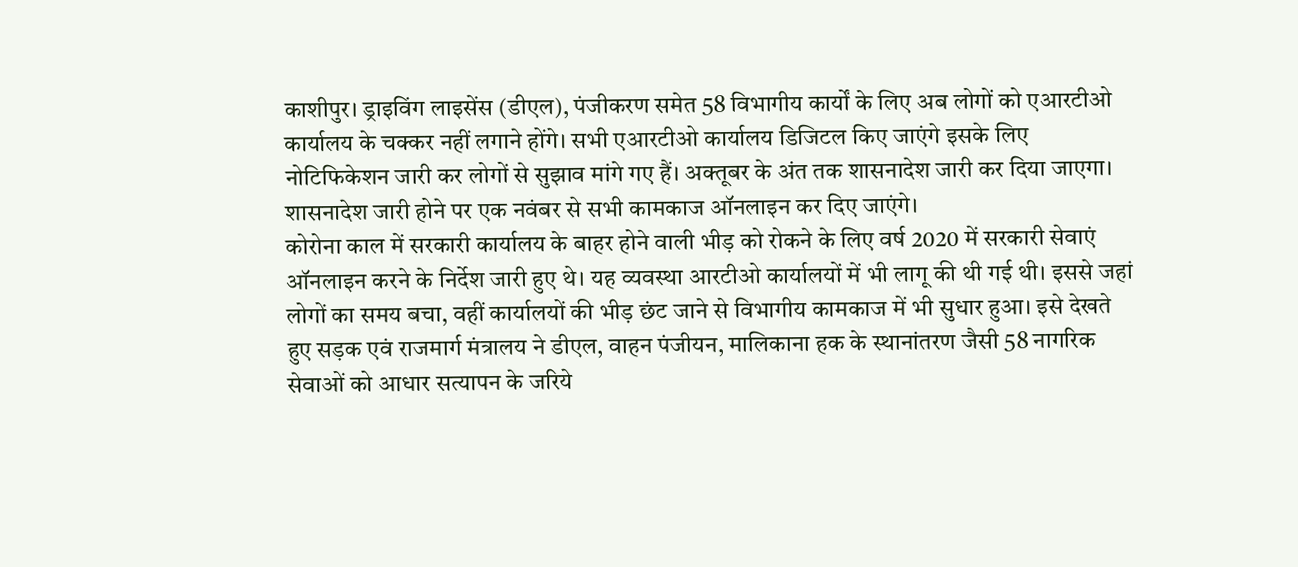काशीपुर। ड्राइविंग लाइसेंस (डीएल), पंजीकरण समेत 58 विभागीय कार्यों के लिए अब लोगों को एआरटीओ कार्यालय के चक्कर नहीं लगाने होंगे। सभी एआरटीओ कार्यालय डिजिटल किए जाएंगे इसके लिए नोटिफिकेशन जारी कर लोगों से सुझाव मांगे गए हैं। अक्तूबर के अंत तक शासनादेश जारी कर दिया जाएगा। शासनादेश जारी होने पर एक नवंबर से सभी कामकाज ऑनलाइन कर दिए जाएंगे।
कोरोना काल में सरकारी कार्यालय के बाहर होने वाली भीड़ को रोकने के लिए वर्ष 2020 में सरकारी सेवाएं ऑनलाइन करने के निर्देश जारी हुए थे। यह व्यवस्था आरटीओ कार्यालयों में भी लागू की थी गई थी। इससे जहां लोगों का समय बचा, वहीं कार्यालयों की भीड़ छंट जाने से विभागीय कामकाज में भी सुधार हुआ। इसे देखते हुए सड़क एवं राजमार्ग मंत्रालय ने डीएल, वाहन पंजीयन, मालिकाना हक के स्थानांतरण जैसी 58 नागरिक सेवाओं को आधार सत्यापन के जरिये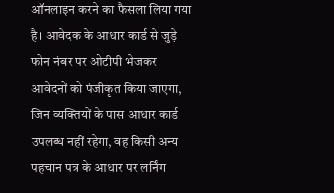ऑनलाइन करने का फैसला लिया गया है। आवेदक के आधार कार्ड से जुड़े फोन नंबर पर ओटीपी भेजकर आवेदनों को पंजीकृत किया जाएगा, जिन व्यक्तियों के पास आधार कार्ड उपलब्ध नहीं रहेगा, वह किसी अन्य पहचान पत्र के आधार पर लर्निंग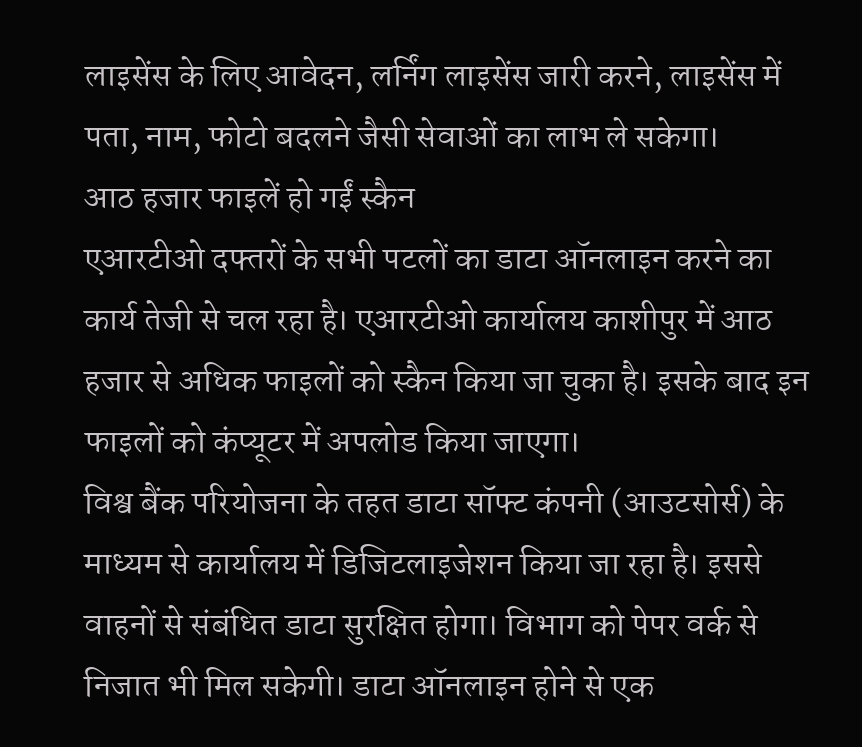लाइसेंस के लिए आवेदन, लर्निंग लाइसेंस जारी करने, लाइसेंस में पता, नाम, फोटो बदलने जैसी सेवाओं का लाभ ले सकेगा।
आठ हजार फाइलें हो गईं स्कैन
एआरटीओ दफ्तरों के सभी पटलों का डाटा ऑनलाइन करने का कार्य तेजी से चल रहा है। एआरटीओ कार्यालय काशीपुर में आठ हजार से अधिक फाइलों को स्कैन किया जा चुका है। इसके बाद इन फाइलों को कंप्यूटर में अपलोड किया जाएगा।
विश्व बैंक परियोजना के तहत डाटा सॉफ्ट कंपनी (आउटसोर्स) के माध्यम से कार्यालय में डिजिटलाइजेशन किया जा रहा है। इससे वाहनों से संबंधित डाटा सुरक्षित होगा। विभाग को पेपर वर्क से निजात भी मिल सकेगी। डाटा ऑनलाइन होने से एक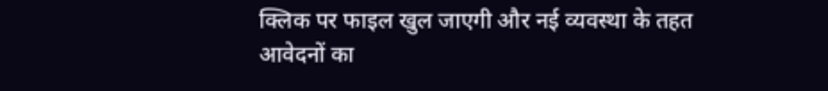क्लिक पर फाइल खुल जाएगी और नई व्यवस्था के तहत आवेदनों का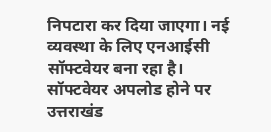निपटारा कर दिया जाएगा। नई व्यवस्था के लिए एनआईसी सॉफ्टवेयर बना रहा है। सॉफ्टवेयर अपलोड होने पर उत्तराखंड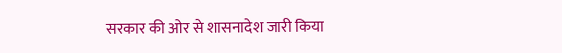सरकार की ओर से शासनादेश जारी किया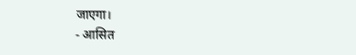जाएगा।
- आसित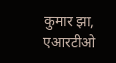कुमार झा, एआरटीओ